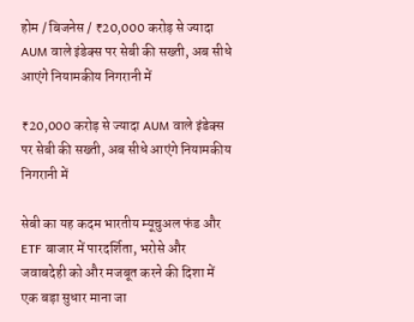होम / बिजनेस / ₹20,000 करोड़ से ज्यादा AUM वाले इंडेक्स पर सेबी की सख्ती, अब सीधे आएंगे नियामकीय निगरानी में

₹20,000 करोड़ से ज्यादा AUM वाले इंडेक्स पर सेबी की सख्ती, अब सीधे आएंगे नियामकीय निगरानी में

सेबी का यह कदम भारतीय म्यूचुअल फंड और ETF बाजार में पारदर्शिता, भरोसे और जवाबदेही को और मजबूत करने की दिशा में एक बड़ा सुधार माना जा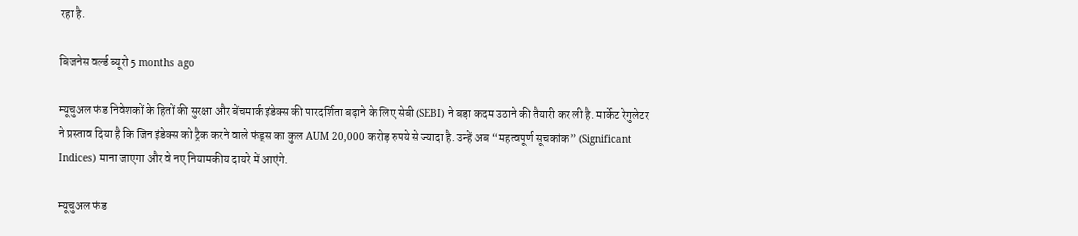रहा है.

बिजनेस वर्ल्ड ब्यूरो 5 months ago

म्यूचुअल फंड निवेशकों के हितों की सुरक्षा और बेंचमार्क इंडेक्स की पारदर्शिता बढ़ाने के लिए सेबी (SEBI) ने बड़ा कदम उठाने की तैयारी कर ली है. मार्केट रेगुलेटर ने प्रस्ताव दिया है कि जिन इंडेक्स को ट्रैक करने वाले फंड्स का कुल AUM 20,000 करोड़ रुपये से ज्यादा है. उन्हें अब “महत्वपूर्ण सूचकांक” (Significant Indices) माना जाएगा और वे नए नियामकीय दायरे में आएंगे.

म्यूचुअल फंड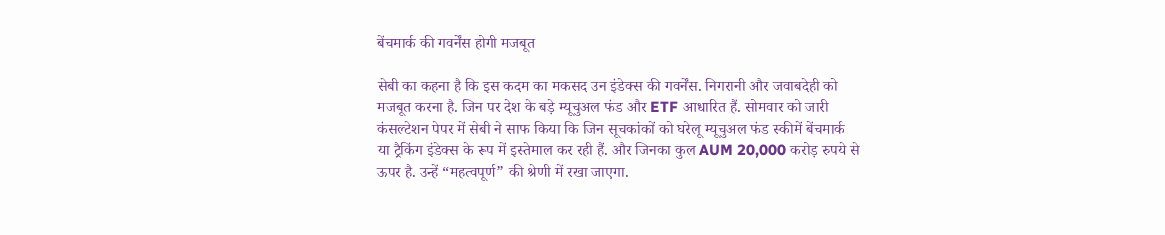बेंचमार्क की गवर्नेंस होगी मजबूत

सेबी का कहना है कि इस कदम का मकसद उन इंडेक्स की गवर्नेंस. निगरानी और जवाबदेही को मजबूत करना है. जिन पर देश के बड़े म्यूचुअल फंड और ETF आधारित हैं. सोमवार को जारी कंसल्टेशन पेपर में सेबी ने साफ किया कि जिन सूचकांकों को घरेलू म्यूचुअल फंड स्कीमें बेंचमार्क या ट्रैकिंग इंडेक्स के रूप में इस्तेमाल कर रही हैं. और जिनका कुल AUM 20,000 करोड़ रुपये से ऊपर है. उन्हें “महत्वपूर्ण” की श्रेणी में रखा जाएगा.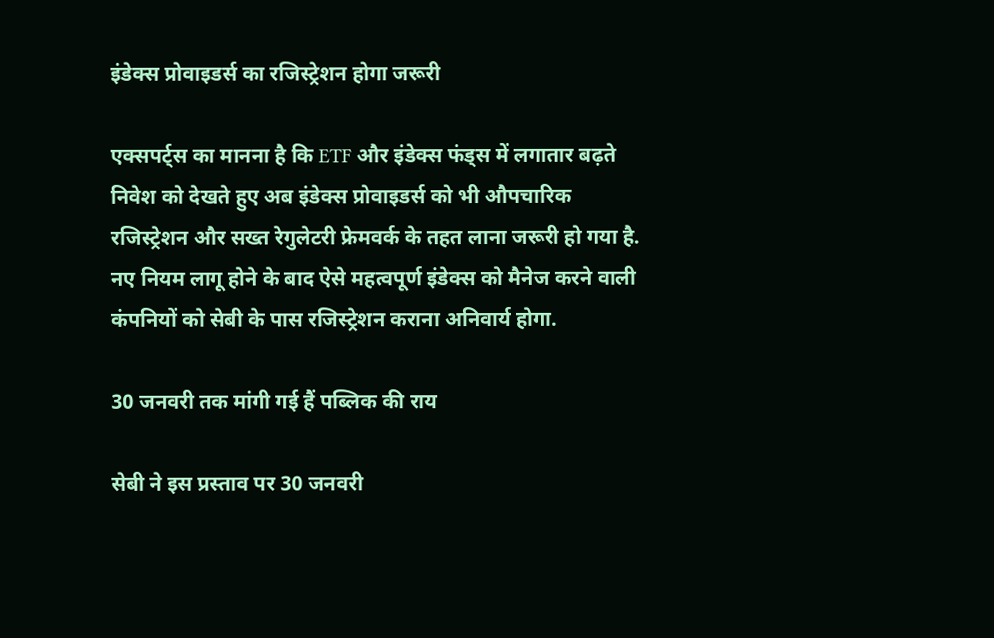इंडेक्स प्रोवाइडर्स का रजिस्ट्रेशन होगा जरूरी

एक्सपर्ट्स का मानना है कि ETF और इंडेक्स फंड्स में लगातार बढ़ते निवेश को देखते हुए अब इंडेक्स प्रोवाइडर्स को भी औपचारिक रजिस्ट्रेशन और सख्त रेगुलेटरी फ्रेमवर्क के तहत लाना जरूरी हो गया है. नए नियम लागू होने के बाद ऐसे महत्वपूर्ण इंडेक्स को मैनेज करने वाली कंपनियों को सेबी के पास रजिस्ट्रेशन कराना अनिवार्य होगा.

30 जनवरी तक मांगी गई हैं पब्लिक की राय

सेबी ने इस प्रस्ताव पर 30 जनवरी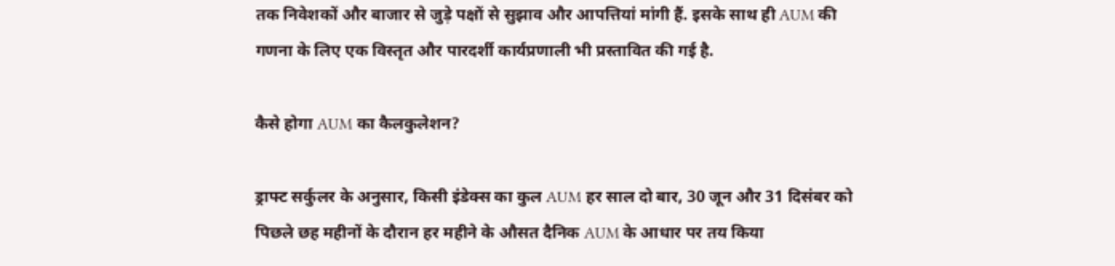तक निवेशकों और बाजार से जुड़े पक्षों से सुझाव और आपत्तियां मांगी हैं. इसके साथ ही AUM की गणना के लिए एक विस्तृत और पारदर्शी कार्यप्रणाली भी प्रस्तावित की गई है.

कैसे होगा AUM का कैलकुलेशन?

ड्राफ्ट सर्कुलर के अनुसार, किसी इंडेक्स का कुल AUM हर साल दो बार, 30 जून और 31 दिसंबर को पिछले छह महीनों के दौरान हर महीने के औसत दैनिक AUM के आधार पर तय किया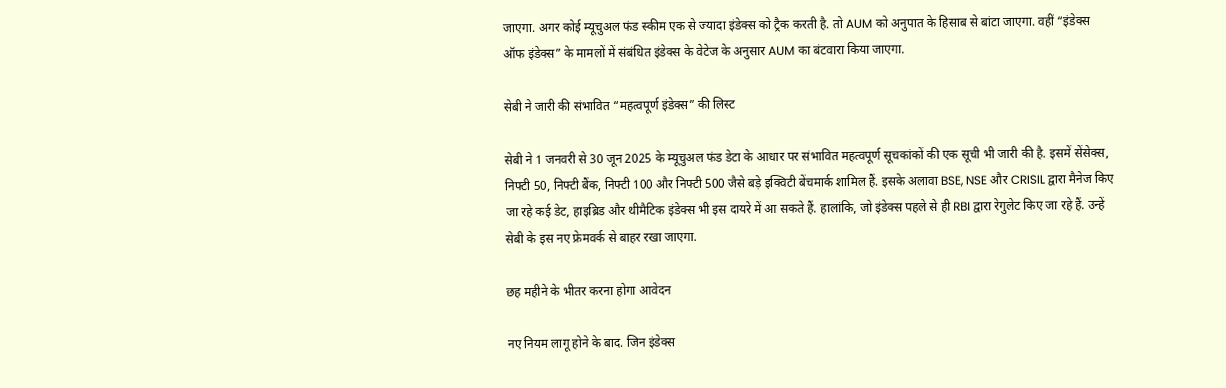जाएगा. अगर कोई म्यूचुअल फंड स्कीम एक से ज्यादा इंडेक्स को ट्रैक करती है. तो AUM को अनुपात के हिसाब से बांटा जाएगा. वहीं “इंडेक्स ऑफ इंडेक्स” के मामलों में संबंधित इंडेक्स के वेटेज के अनुसार AUM का बंटवारा किया जाएगा.

सेबी ने जारी की संभावित “महत्वपूर्ण इंडेक्स” की लिस्ट

सेबी ने 1 जनवरी से 30 जून 2025 के म्यूचुअल फंड डेटा के आधार पर संभावित महत्वपूर्ण सूचकांकों की एक सूची भी जारी की है. इसमें सेंसेक्स, निफ्टी 50, निफ्टी बैंक, निफ्टी 100 और निफ्टी 500 जैसे बड़े इक्विटी बेंचमार्क शामिल हैं. इसके अलावा BSE, NSE और CRISIL द्वारा मैनेज किए जा रहे कई डेट, हाइब्रिड और थीमैटिक इंडेक्स भी इस दायरे में आ सकते हैं. हालांकि, जो इंडेक्स पहले से ही RBI द्वारा रेगुलेट किए जा रहे हैं. उन्हें सेबी के इस नए फ्रेमवर्क से बाहर रखा जाएगा.

छह महीने के भीतर करना होगा आवेदन

नए नियम लागू होने के बाद. जिन इंडेक्स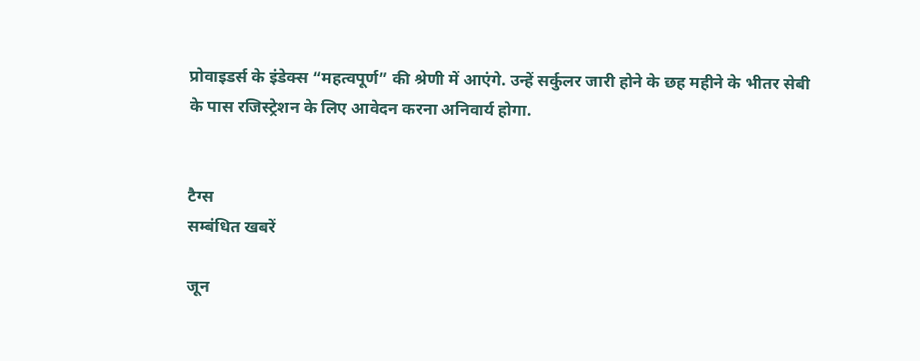प्रोवाइडर्स के इंडेक्स “महत्वपूर्ण” की श्रेणी में आएंगे. उन्हें सर्कुलर जारी होने के छह महीने के भीतर सेबी के पास रजिस्ट्रेशन के लिए आवेदन करना अनिवार्य होगा.


टैग्स
सम्बंधित खबरें

जून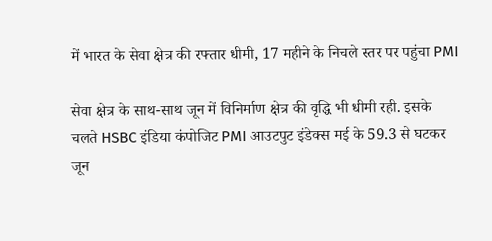में भारत के सेवा क्षेत्र की रफ्तार धीमी, 17 महीने के निचले स्तर पर पहुंचा PMI

सेवा क्षेत्र के साथ-साथ जून में विनिर्माण क्षेत्र की वृद्धि भी धीमी रही. इसके चलते HSBC इंडिया कंपोजिट PMI आउटपुट इंडेक्स मई के 59.3 से घटकर जून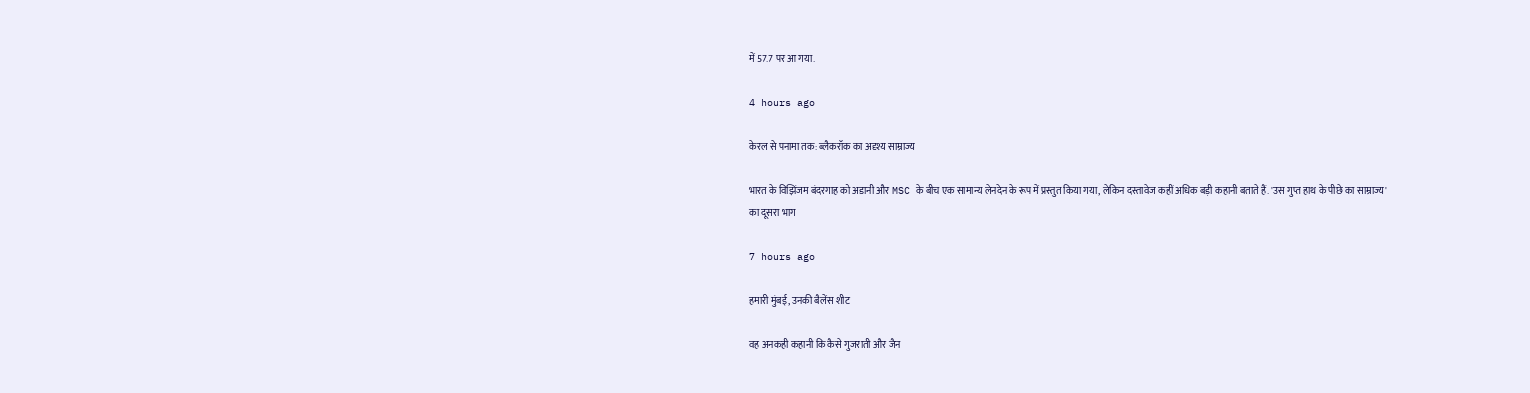में 57.7 पर आ गया.

4 hours ago

केरल से पनामा तक: ब्लैकरॉक का अदृश्य साम्राज्य

भारत के विझिंजम बंदरगाह को अडानी और MSC के बीच एक सामान्य लेनदेन के रूप में प्रस्तुत किया गया, लेकिन दस्तावेज कहीं अधिक बड़ी कहानी बताते हैं. 'उस गुप्त हाथ के पीछे का साम्राज्य' का दूसरा भाग

7 hours ago

हमारी मुंबई, उनकी बैलेंस शीट

वह अनकही कहानी कि कैसे गुजराती और जैन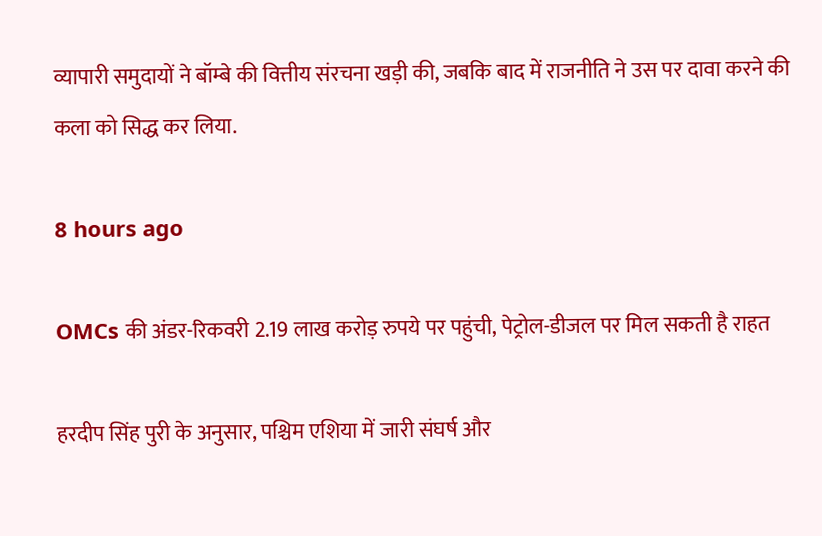व्यापारी समुदायों ने बॉम्बे की वित्तीय संरचना खड़ी की, जबकि बाद में राजनीति ने उस पर दावा करने की कला को सिद्ध कर लिया.

8 hours ago

OMCs की अंडर-रिकवरी 2.19 लाख करोड़ रुपये पर पहुंची, पेट्रोल-डीजल पर मिल सकती है राहत

हरदीप सिंह पुरी के अनुसार, पश्चिम एशिया में जारी संघर्ष और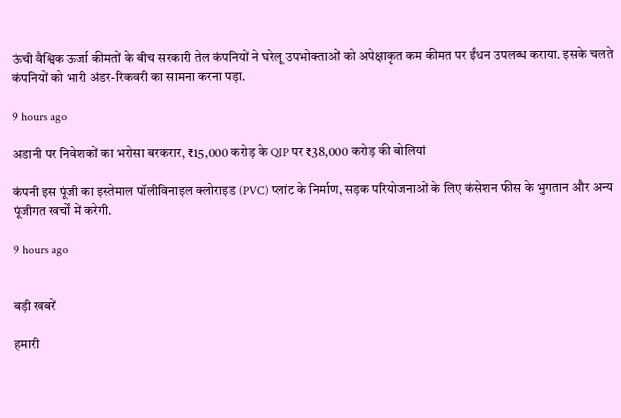ऊंची वैश्विक ऊर्जा कीमतों के बीच सरकारी तेल कंपनियों ने घरेलू उपभोक्ताओं को अपेक्षाकृत कम कीमत पर ईंधन उपलब्ध कराया. इसके चलते कंपनियों को भारी अंडर-रिकवरी का सामना करना पड़ा.

9 hours ago

अडानी पर निवेशकों का भरोसा बरकरार, ₹15,000 करोड़ के QIP पर ₹38,000 करोड़ की बोलियां

कंपनी इस पूंजी का इस्तेमाल पॉलीविनाइल क्लोराइड (PVC) प्लांट के निर्माण, सड़क परियोजनाओं के लिए कंसेशन फीस के भुगतान और अन्य पूंजीगत खर्चों में करेगी.

9 hours ago


बड़ी खबरें

हमारी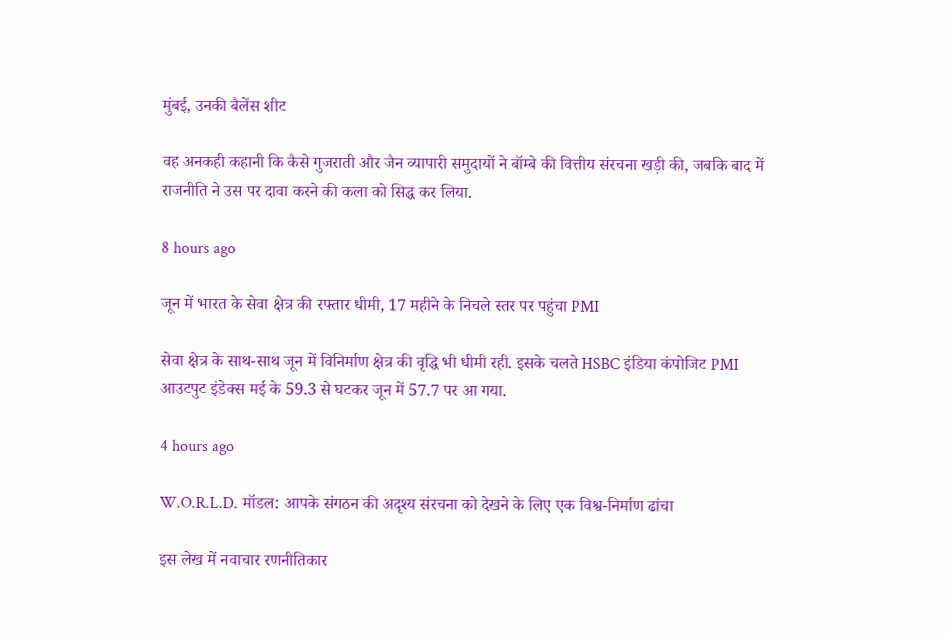मुंबई, उनकी बैलेंस शीट

वह अनकही कहानी कि कैसे गुजराती और जैन व्यापारी समुदायों ने बॉम्बे की वित्तीय संरचना खड़ी की, जबकि बाद में राजनीति ने उस पर दावा करने की कला को सिद्ध कर लिया.

8 hours ago

जून में भारत के सेवा क्षेत्र की रफ्तार धीमी, 17 महीने के निचले स्तर पर पहुंचा PMI

सेवा क्षेत्र के साथ-साथ जून में विनिर्माण क्षेत्र की वृद्धि भी धीमी रही. इसके चलते HSBC इंडिया कंपोजिट PMI आउटपुट इंडेक्स मई के 59.3 से घटकर जून में 57.7 पर आ गया.

4 hours ago

W.O.R.L.D. मॉडल: आपके संगठन की अदृश्य संरचना को देखने के लिए एक विश्व-निर्माण ढांचा

इस लेख में नवाचार रणनीतिकार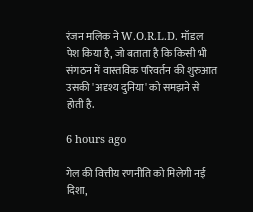रंजन मलिक ने W.O.R.L.D. मॉडल पेश किया है, जो बताता है कि किसी भी संगठन में वास्तविक परिवर्तन की शुरुआत उसकी 'अदृश्य दुनिया' को समझने से होती है.

6 hours ago

गेल की वित्तीय रणनीति को मिलेगी नई दिशा,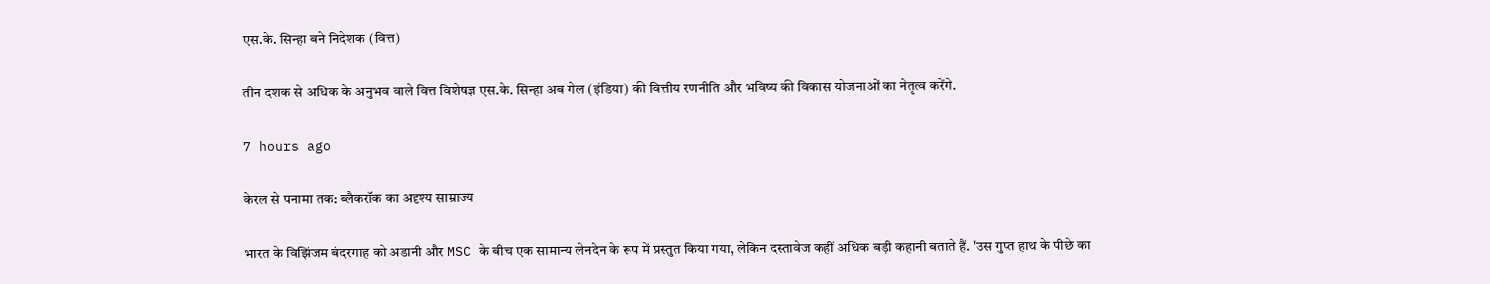एस.के. सिन्हा बने निदेशक (वित्त)

तीन दशक से अधिक के अनुभव वाले वित्त विशेषज्ञ एस.के. सिन्हा अब गेल (इंडिया) की वित्तीय रणनीति और भविष्य की विकास योजनाओं का नेतृत्व करेंगे.

7 hours ago

केरल से पनामा तक: ब्लैकरॉक का अदृश्य साम्राज्य

भारत के विझिंजम बंदरगाह को अडानी और MSC के बीच एक सामान्य लेनदेन के रूप में प्रस्तुत किया गया, लेकिन दस्तावेज कहीं अधिक बड़ी कहानी बताते हैं. 'उस गुप्त हाथ के पीछे का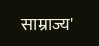साम्राज्य'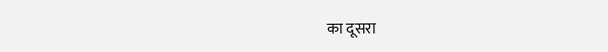का दूसरा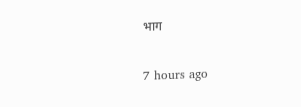भाग

7 hours ago